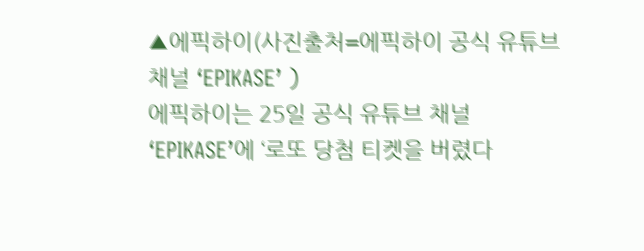▲에픽하이(사진출처=에픽하이 공식 유튜브 채널 ‘EPIKASE’ )
에픽하이는 25일 공식 유튜브 채널 ‘EPIKASE’에 ‘로또 당첨 티켓을 버렸다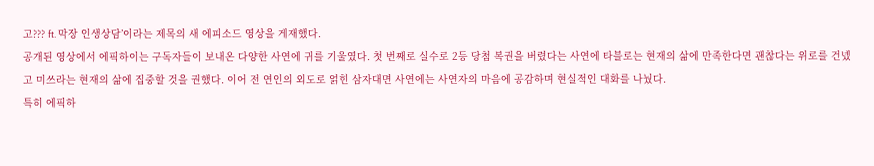고??? ft. 막장 인생상담’이라는 제목의 새 에피소드 영상을 게재했다.
공개된 영상에서 에픽하이는 구독자들이 보내온 다양한 사연에 귀를 기울였다. 첫 번째로 실수로 2등 당첨 복권을 버렸다는 사연에 타블로는 현재의 삶에 만족한다면 괜찮다는 위로를 건넸고 미쓰라는 현재의 삶에 집중할 것을 권했다. 이어 전 연인의 외도로 얽힌 삼자대면 사연에는 사연자의 마음에 공감하며 현실적인 대화를 나눴다.
특히 에픽하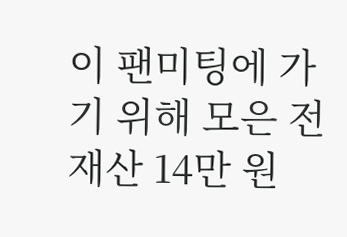이 팬미팅에 가기 위해 모은 전 재산 14만 원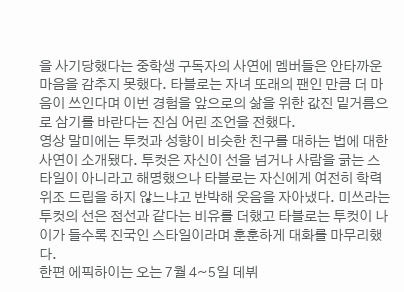을 사기당했다는 중학생 구독자의 사연에 멤버들은 안타까운 마음을 감추지 못했다. 타블로는 자녀 또래의 팬인 만큼 더 마음이 쓰인다며 이번 경험을 앞으로의 삶을 위한 값진 밑거름으로 삼기를 바란다는 진심 어린 조언을 전했다.
영상 말미에는 투컷과 성향이 비슷한 친구를 대하는 법에 대한 사연이 소개됐다. 투컷은 자신이 선을 넘거나 사람을 긁는 스타일이 아니라고 해명했으나 타블로는 자신에게 여전히 학력 위조 드립을 하지 않느냐고 반박해 웃음을 자아냈다. 미쓰라는 투컷의 선은 점선과 같다는 비유를 더했고 타블로는 투컷이 나이가 들수록 진국인 스타일이라며 훈훈하게 대화를 마무리했다.
한편 에픽하이는 오는 7월 4~5일 데뷔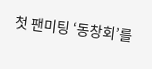첫 팬미팅 ‘동창회’를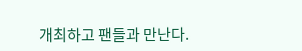개최하고 팬들과 만난다.